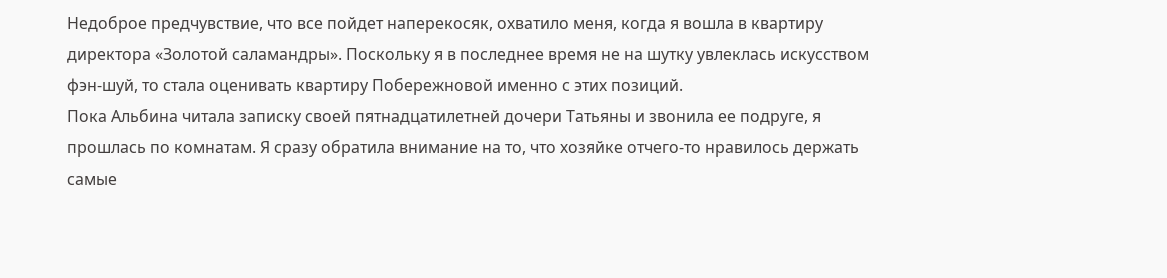Недоброе предчувствие, что все пойдет наперекосяк, охватило меня, когда я вошла в квартиру директора «Золотой саламандры». Поскольку я в последнее время не на шутку увлеклась искусством фэн-шуй, то стала оценивать квартиру Побережновой именно с этих позиций.
Пока Альбина читала записку своей пятнадцатилетней дочери Татьяны и звонила ее подруге, я прошлась по комнатам. Я сразу обратила внимание на то, что хозяйке отчего-то нравилось держать самые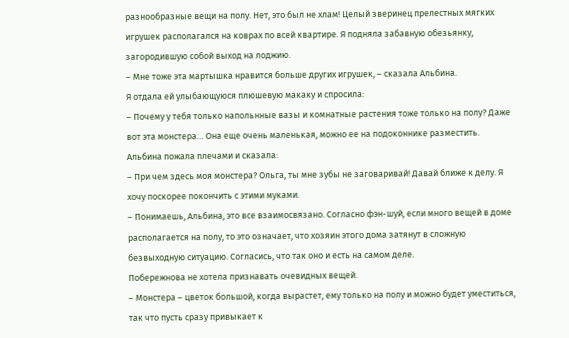разнообразные вещи на полу. Нет, это был не хлам! Целый зверинец прелестных мягких игрушек располагался на коврах по всей квартире. Я подняла забавную обезьянку, загородившую собой выход на лоджию.
– Мне тоже эта мартышка нравится больше других игрушек, – сказала Альбина.
Я отдала ей улыбающуюся плюшевую макаку и спросила:
– Почему у тебя только напольнные вазы и комнатные растения тоже только на полу? Даже вот эта монстера… Она еще очень маленькая, можно ее на подоконнике разместить.
Альбина пожала плечами и сказала:
– При чем здесь моя монстера? Ольга, ты мне зубы не заговаривай! Давай ближе к делу. Я хочу поскорее покончить с этими муками.
– Понимаешь, Альбина, это все взаимосвязано. Согласно фэн-шуй, если много вещей в доме располагается на полу, то это означает, что хозяин этого дома затянут в сложную безвыходную ситуацию. Согласись, что так оно и есть на самом деле.
Побережнова не хотела признавать очевидных вещей.
– Монстера – цветок большой, когда вырастет, ему только на полу и можно будет уместиться, так что пусть сразу привыкает к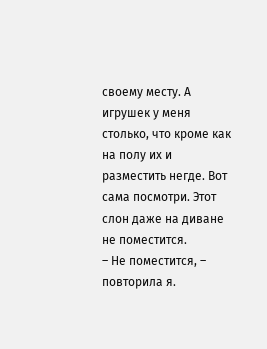своему месту. А игрушек у меня столько, что кроме как на полу их и разместить негде. Вот сама посмотри. Этот слон даже на диване не поместится.
– Не поместится, – повторила я.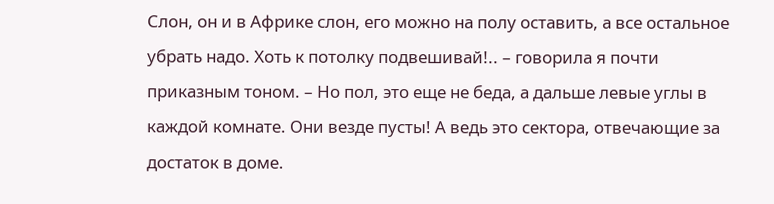Слон, он и в Африке слон, его можно на полу оставить, а все остальное убрать надо. Хоть к потолку подвешивай!.. – говорила я почти приказным тоном. – Но пол, это еще не беда, а дальше левые углы в каждой комнате. Они везде пусты! А ведь это сектора, отвечающие за достаток в доме.